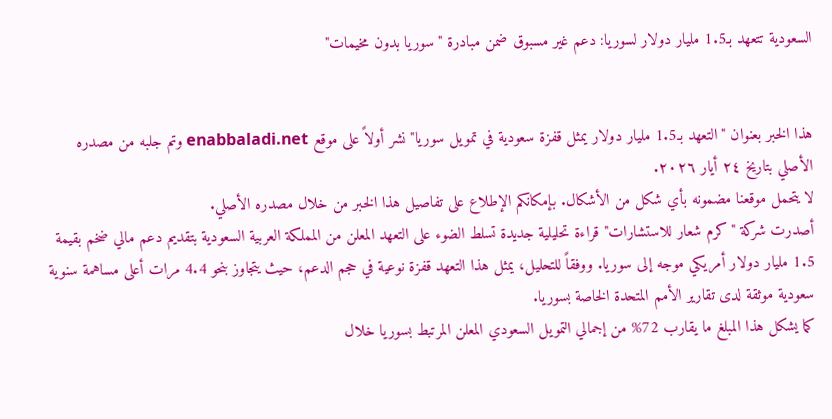السعودية تتعهد بـ1.5 مليار دولار لسوريا: دعم غير مسبوق ضمن مبادرة "سوريا بدون مخيمات"


هذا الخبر بعنوان "التعهد بـ1.5 مليار دولار يمثل قفزة سعودية في تمويل سوريا" نشر أولاً على موقع enabbaladi.net وتم جلبه من مصدره الأصلي بتاريخ ٢٤ أيار ٢٠٢٦.
لا يتحمل موقعنا مضمونه بأي شكل من الأشكال. بإمكانكم الإطلاع على تفاصيل هذا الخبر من خلال مصدره الأصلي.
أصدرت شركة "كرم شعار للاستشارات" قراءة تحليلية جديدة تسلط الضوء على التعهد المعلن من المملكة العربية السعودية بتقديم دعم مالي ضخم بقيمة 1.5 مليار دولار أمريكي موجه إلى سوريا. ووفقاً للتحليل، يمثل هذا التعهد قفزة نوعية في حجم الدعم، حيث يتجاوز بنحو 4.4 مرات أعلى مساهمة سنوية سعودية موثقة لدى تقارير الأمم المتحدة الخاصة بسوريا.
كما يشكل هذا المبلغ ما يقارب 72% من إجمالي التمويل السعودي المعلن المرتبط بسوريا خلال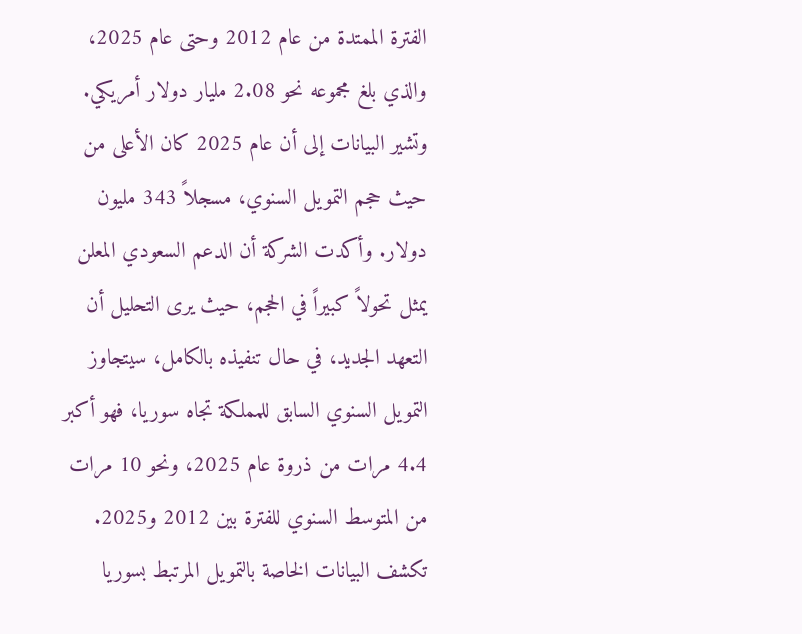الفترة الممتدة من عام 2012 وحتى عام 2025، والذي بلغ مجموعه نحو 2.08 مليار دولار أمريكي. وتشير البيانات إلى أن عام 2025 كان الأعلى من حيث حجم التمويل السنوي، مسجلاً 343 مليون دولار. وأكدت الشركة أن الدعم السعودي المعلن يمثل تحولاً كبيراً في الحجم، حيث يرى التحليل أن التعهد الجديد، في حال تنفيذه بالكامل، سيتجاوز التمويل السنوي السابق للمملكة تجاه سوريا، فهو أكبر 4.4 مرات من ذروة عام 2025، ونحو 10 مرات من المتوسط السنوي للفترة بين 2012 و2025.
تكشف البيانات الخاصة بالتمويل المرتبط بسوريا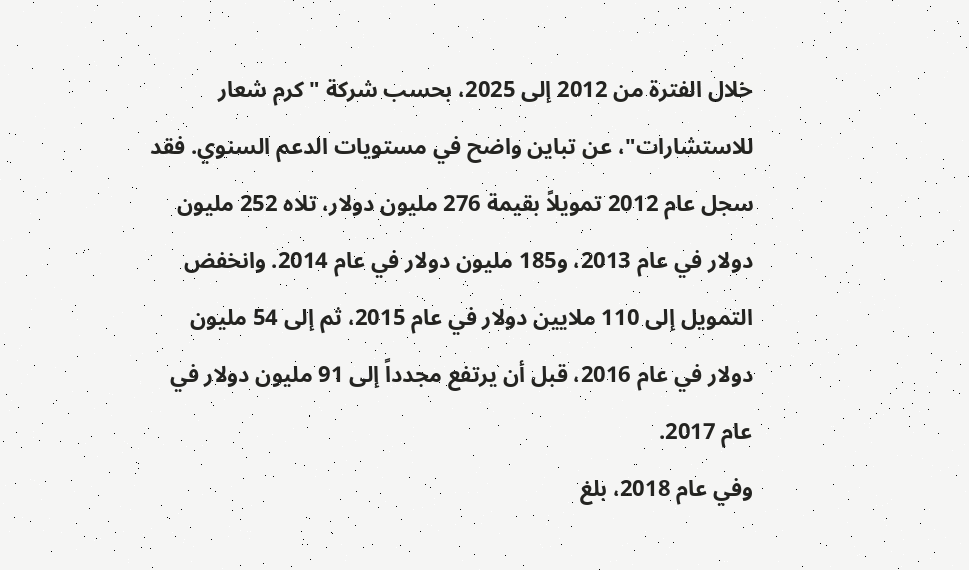خلال الفترة من 2012 إلى 2025، بحسب شركة "كرم شعار للاستشارات"، عن تباين واضح في مستويات الدعم السنوي. فقد سجل عام 2012 تمويلاً بقيمة 276 مليون دولار، تلاه 252 مليون دولار في عام 2013، و185 مليون دولار في عام 2014. وانخفض التمويل إلى 110 ملايين دولار في عام 2015، ثم إلى 54 مليون دولار في عام 2016، قبل أن يرتفع مجدداً إلى 91 مليون دولار في عام 2017.
وفي عام 2018، بلغ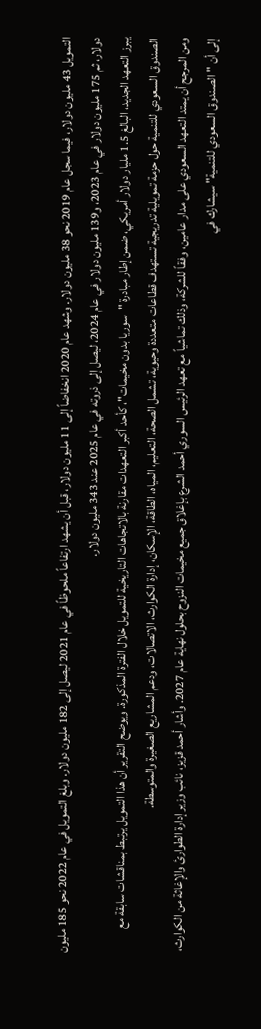التمويل 43 مليون دولار، فيما سجل عام 2019 نحو 38 مليون دولار. وشهد عام 2020 انخفاضاً إلى 11 مليون دولار، قبل أن يشهد ارتفاعاً ملحوظاً في عام 2021 ليصل إلى 182 مليون دولار. وبلغ التمويل في عام 2022 نحو 185 مليون دولار، ثم 175 مليون دولار في عام 2023، و139 مليون دولار في عام 2024، ليصل إلى ذروته في عام 2025 عند 343 مليون دولار.
يبرز التعهد الجديد، البالغ 1.5 مليار دولار أمريكي، ضمن إطار مبادرة "سوريا بدون مخيمات"، كأحد أكبر التعهدات مقارنة بالاتجاهات التاريخية للتمويل خلال الفترة المذكورة. ويوضح التقرير أن هذا التمويل يرتبط بمناقشات سابقة مع الصندوق السعودي للتنمية حول حزمة تمويلية تدريجية تستهدف قطاعات متعددة وحيوية، تشمل الصحة، التعليم، المياه، الطاقة، الإسكان، إدارة الكوارث، الاتصالات، ودعم المشاريع الصغيرة والمتوسطة.
ومن المرجح أن يمتد التعهد السعودي على مدار عامين، وفقاً للشركة، وذلك تماشياً مع تعهد الرئيس السوري أحمد الشرع بإغلاق جميع مخيمات النزوح بحلول نهاية عام 2027. وأشار أحمد قزيز، نائب وزير إدارة الطوارئ والإغاثة من الكوارث، إلى أن "الصندوق السعودي للتنمية" سيشارك في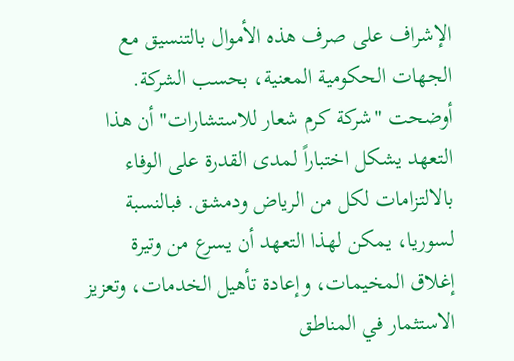الإشراف على صرف هذه الأموال بالتنسيق مع الجهات الحكومية المعنية، بحسب الشركة.
أوضحت "شركة كرم شعار للاستشارات" أن هذا التعهد يشكل اختباراً لمدى القدرة على الوفاء بالالتزامات لكل من الرياض ودمشق. فبالنسبة لسوريا، يمكن لهذا التعهد أن يسرع من وتيرة إغلاق المخيمات، وإعادة تأهيل الخدمات، وتعزيز الاستثمار في المناطق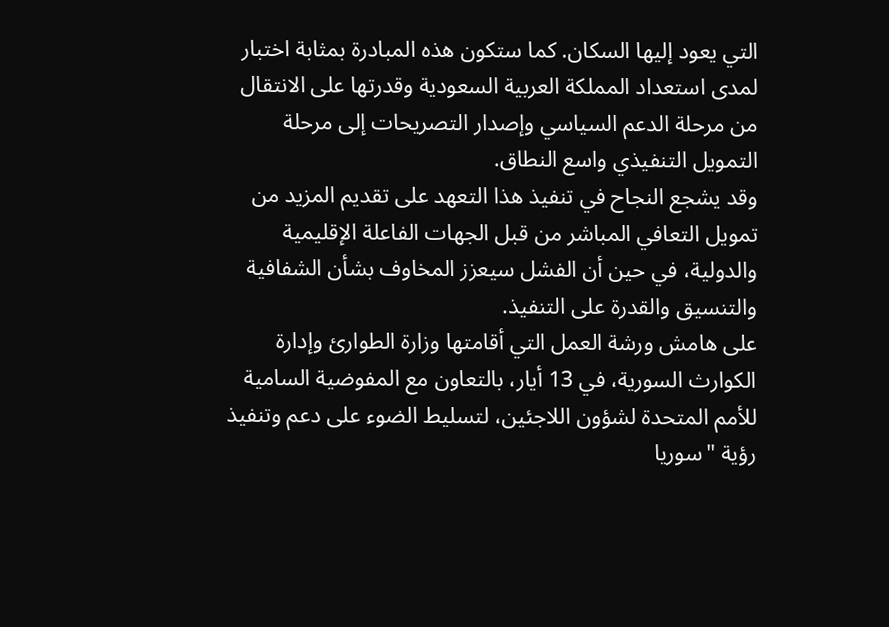التي يعود إليها السكان. كما ستكون هذه المبادرة بمثابة اختبار لمدى استعداد المملكة العربية السعودية وقدرتها على الانتقال من مرحلة الدعم السياسي وإصدار التصريحات إلى مرحلة التمويل التنفيذي واسع النطاق.
وقد يشجع النجاح في تنفيذ هذا التعهد على تقديم المزيد من تمويل التعافي المباشر من قبل الجهات الفاعلة الإقليمية والدولية، في حين أن الفشل سيعزز المخاوف بشأن الشفافية والتنسيق والقدرة على التنفيذ.
على هامش ورشة العمل التي أقامتها وزارة الطوارئ وإدارة الكوارث السورية، في 13 أيار، بالتعاون مع المفوضية السامية للأمم المتحدة لشؤون اللاجئين، لتسليط الضوء على دعم وتنفيذ رؤية "سوريا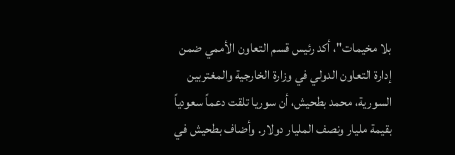بلا مخيمات"، أكد رئيس قسم التعاون الأممي ضمن إدارة التعاون الدولي في وزارة الخارجية والمغتربين السورية، محمد بطحيش، أن سوريا تلقت دعماً سعودياً بقيمة مليار ونصف المليار دولار. وأضاف بطحيش في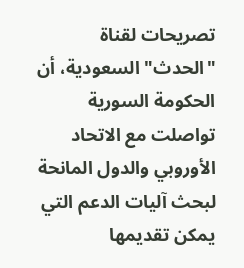تصريحات لقناة "الحدث" السعودية، أن الحكومة السورية تواصلت مع الاتحاد الأوروبي والدول المانحة لبحث آليات الدعم التي يمكن تقديمها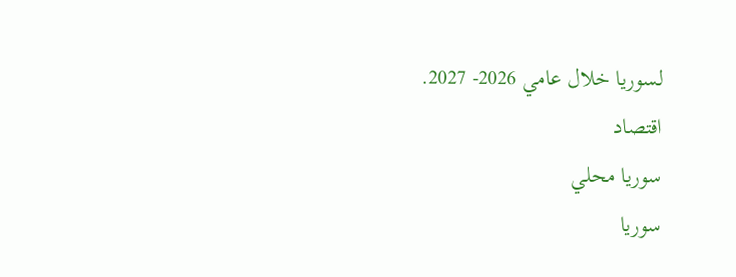لسوريا خلال عامي 2026- 2027.
اقتصاد
سوريا محلي
سوريا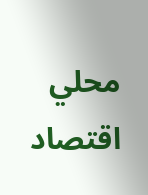محلي
اقتصاد